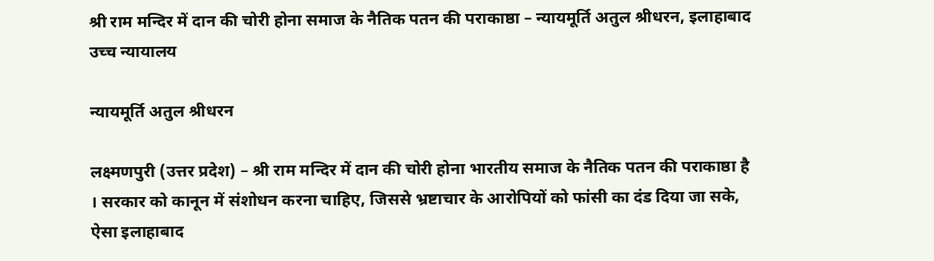श्री राम मन्दिर में दान की चोरी होना समाज के नैतिक पतन की पराकाष्ठा – न्यायमूर्ति अतुल श्रीधरन, इलाहाबाद उच्च न्यायालय

न्यायमूर्ति अतुल श्रीधरन

लक्ष्मणपुरी (उत्तर प्रदेश) – श्री राम मन्दिर में दान की चोरी होना भारतीय समाज के नैतिक पतन की पराकाष्ठा है । सरकार को कानून में संशोधन करना चाहिए, जिससे भ्रष्टाचार के आरोपियों को फांसी का दंड दिया जा सके, ऐसा इलाहाबाद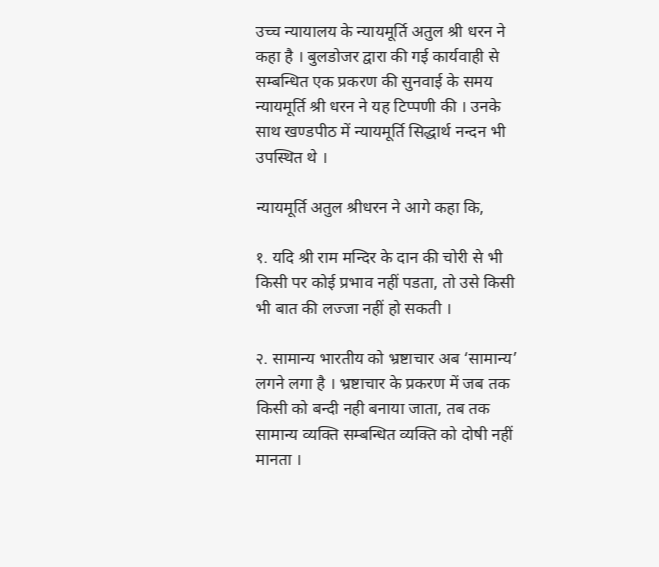उच्च न्यायालय के न्यायमूर्ति अतुल श्री धरन ने कहा है । बुलडोजर द्वारा की गई कार्यवाही से सम्बन्धित एक प्रकरण की सुनवाई के समय न्यायमूर्ति श्री धरन ने यह टिप्पणी की । उनके साथ खण्डपीठ में न्यायमूर्ति सिद्धार्थ नन्दन भी उपस्थित थे ।

न्यायमूर्ति अतुल श्रीधरन ने आगे कहा कि,

१. यदि श्री राम मन्दिर के दान की चोरी से भी किसी पर कोई प्रभाव नहीं पडता, तो उसे किसी भी बात की लज्जा नहीं हो सकती ।

२. सामान्य भारतीय को भ्रष्टाचार अब ‘सामान्य’ लगने लगा है । भ्रष्टाचार के प्रकरण में जब तक किसी को बन्दी नही बनाया जाता, तब तक सामान्य व्यक्ति सम्बन्धित व्यक्ति को दोषी नहीं मानता ।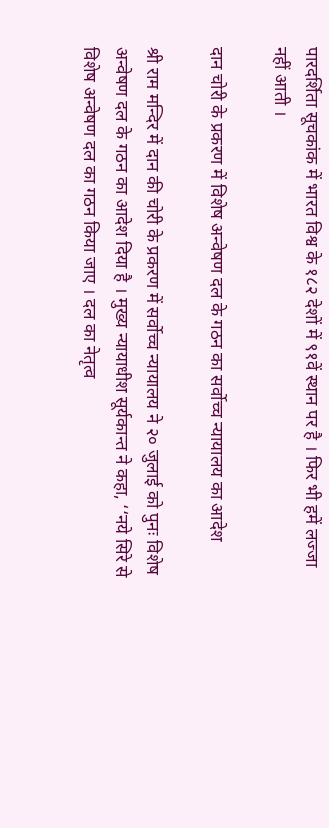पारदर्शिता सूचकांक में भारत विश्व के १८२ देशों में ९१वें स्थान पर है । फिर भी हमें लज्जा नहीं आती ।

दान चोरी के प्रकरण में विशेष अन्वेषण दल के गठन का सर्वोच्च न्यायालय का आदेश

श्री राम मन्दिर में दान की चोरी के प्रकरण में सर्वोच्च न्यायालय ने २० जुलाई को पुनः विशेष अन्वेषण दल के गठन का आदेश दिया है । मुख्य न्यायाधीश सूर्यकान्त ने कहा, ‘‘नये सिरे से विशेष अन्वेषण दल का गठन किया जाए । दल का नेतृत्व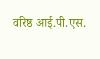वरिष्ठ आई.पी.एस.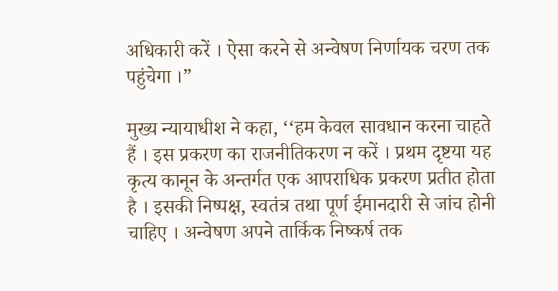अधिकारी करें । ऐसा करने से अन्वेषण निर्णायक चरण तक पहुंचेगा ।”

मुख्य न्यायाधीश ने कहा, ‘‘हम केवल सावधान करना चाहते हैं । इस प्रकरण का राजनीतिकरण न करें । प्रथम दृष्टया यह कृत्य कानून के अन्तर्गत एक आपराधिक प्रकरण प्रतीत होता है । इसकी निष्पक्ष, स्वतंत्र तथा पूर्ण ईमानदारी से जांच होनी चाहिए । अन्वेषण अपने तार्किक निष्कर्ष तक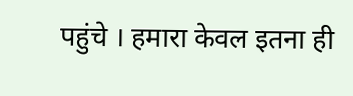पहुंचे । हमारा केवल इतना ही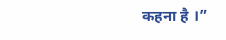कहना है ।”